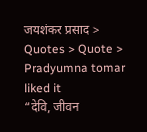जयशंकर प्रसाद > Quotes > Quote > Pradyumna tomar liked it
“देवि, जीवन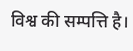विश्व की सम्पत्ति है।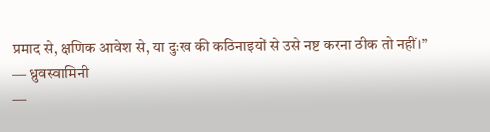प्रमाद से, क्षणिक आवेश से, या दुःख की कठिनाइयों से उसे नष्ट करना ठीक तो नहीं।”
― ध्रुवस्वामिनी
―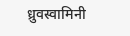ध्रुवस्वामिनी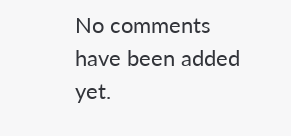No comments have been added yet.